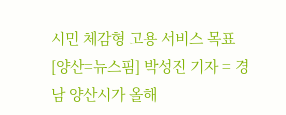시민 체감형 고용 서비스 목표
[양산=뉴스핌] 박성진 기자 = 경남 양산시가 올해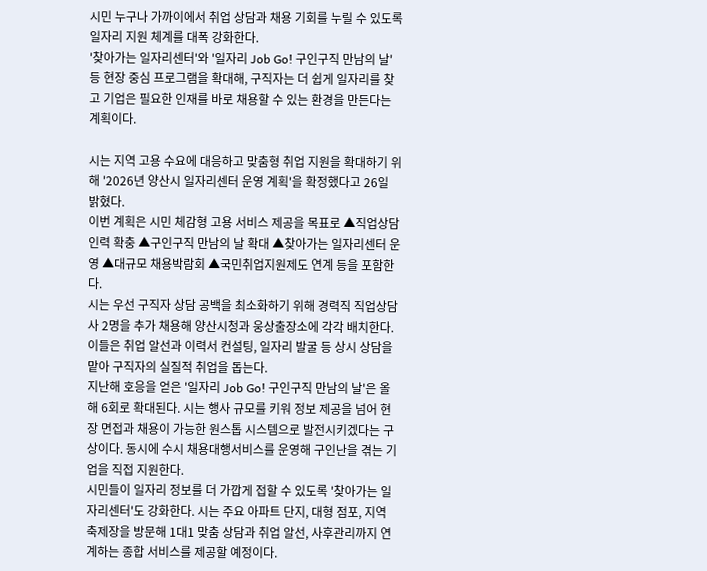시민 누구나 가까이에서 취업 상담과 채용 기회를 누릴 수 있도록 일자리 지원 체계를 대폭 강화한다.
'찾아가는 일자리센터'와 '일자리 Job Go! 구인구직 만남의 날' 등 현장 중심 프로그램을 확대해, 구직자는 더 쉽게 일자리를 찾고 기업은 필요한 인재를 바로 채용할 수 있는 환경을 만든다는 계획이다.

시는 지역 고용 수요에 대응하고 맞춤형 취업 지원을 확대하기 위해 '2026년 양산시 일자리센터 운영 계획'을 확정했다고 26일 밝혔다.
이번 계획은 시민 체감형 고용 서비스 제공을 목표로 ▲직업상담 인력 확충 ▲구인구직 만남의 날 확대 ▲찾아가는 일자리센터 운영 ▲대규모 채용박람회 ▲국민취업지원제도 연계 등을 포함한다.
시는 우선 구직자 상담 공백을 최소화하기 위해 경력직 직업상담사 2명을 추가 채용해 양산시청과 웅상출장소에 각각 배치한다. 이들은 취업 알선과 이력서 컨설팅, 일자리 발굴 등 상시 상담을 맡아 구직자의 실질적 취업을 돕는다.
지난해 호응을 얻은 '일자리 Job Go! 구인구직 만남의 날'은 올해 6회로 확대된다. 시는 행사 규모를 키워 정보 제공을 넘어 현장 면접과 채용이 가능한 원스톱 시스템으로 발전시키겠다는 구상이다. 동시에 수시 채용대행서비스를 운영해 구인난을 겪는 기업을 직접 지원한다.
시민들이 일자리 정보를 더 가깝게 접할 수 있도록 '찾아가는 일자리센터'도 강화한다. 시는 주요 아파트 단지, 대형 점포, 지역 축제장을 방문해 1대1 맞춤 상담과 취업 알선, 사후관리까지 연계하는 종합 서비스를 제공할 예정이다.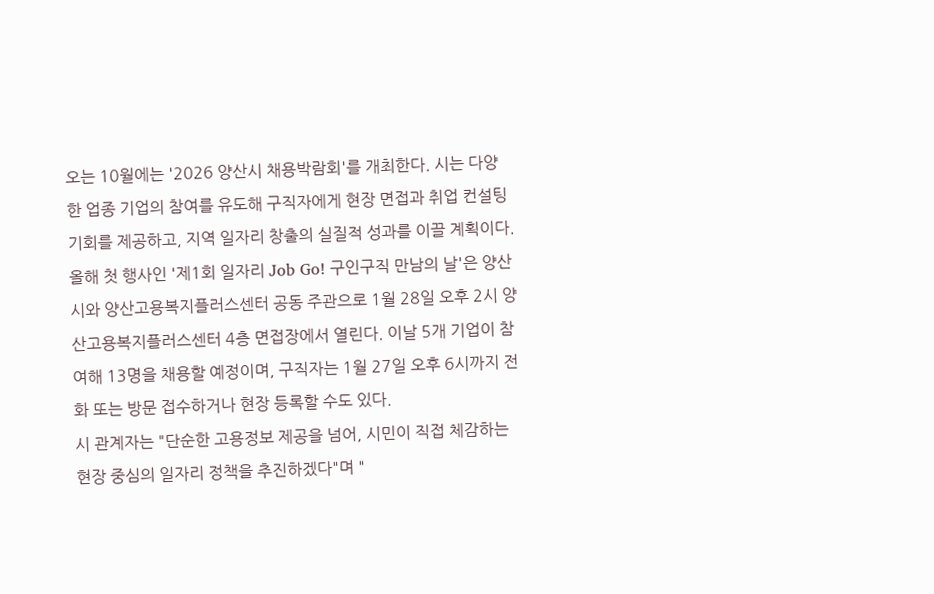오는 10월에는 '2026 양산시 채용박람회'를 개최한다. 시는 다양한 업종 기업의 참여를 유도해 구직자에게 현장 면접과 취업 컨설팅 기회를 제공하고, 지역 일자리 창출의 실질적 성과를 이끌 계획이다.
올해 첫 행사인 '제1회 일자리 Job Go! 구인구직 만남의 날'은 양산시와 양산고용복지플러스센터 공동 주관으로 1월 28일 오후 2시 양산고용복지플러스센터 4층 면접장에서 열린다. 이날 5개 기업이 참여해 13명을 채용할 예정이며, 구직자는 1월 27일 오후 6시까지 전화 또는 방문 접수하거나 현장 등록할 수도 있다.
시 관계자는 "단순한 고용정보 제공을 넘어, 시민이 직접 체감하는 현장 중심의 일자리 정책을 추진하겠다"며 "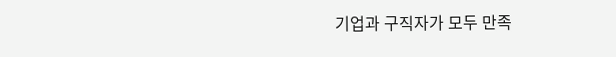기업과 구직자가 모두 만족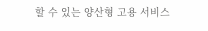할 수 있는 양산형 고용 서비스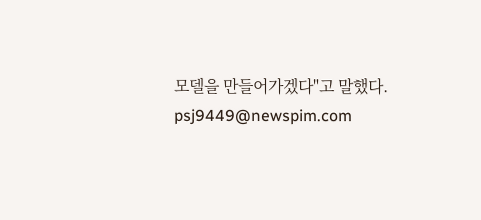모델을 만들어가겠다"고 말했다.
psj9449@newspim.com